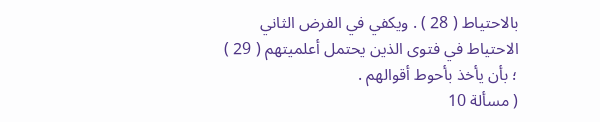بالاحتياط ( 28 ) . ويكفي في الفرض الثاني الاحتياط في فتوى الذين يحتمل أعلميتهم ( 29 ) ؛ بأن يأخذ بأحوط أقوالهم .
( مسألة 10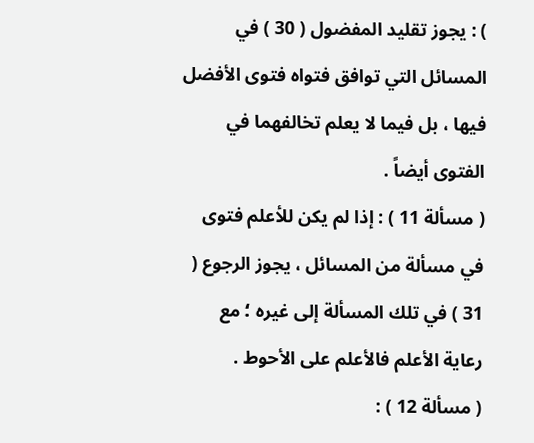) : يجوز تقليد المفضول ( 30 ) في المسائل التي توافق فتواه فتوى الأفضل فيها ، بل فيما لا يعلم تخالفهما في الفتوى أيضاً .
( مسألة 11 ) : إذا لم يكن للأعلم فتوى في مسألة من المسائل ، يجوز الرجوع ( 31 ) في تلك المسألة إلى غيره ؛ مع رعاية الأعلم فالأعلم على الأحوط .
( مسألة 12 ) :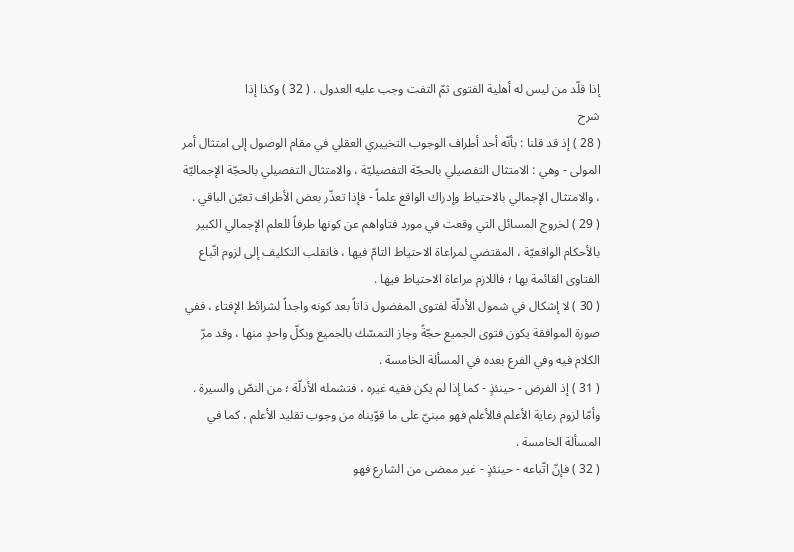إذا قلّد من ليس له أهلية الفتوى ثمّ التفت وجب عليه العدول . ( 32 ) وكذا إذا
شرح
( 28 ) إذ قد قلنا : بأنّه أحد أطراف الوجوب التخييري العقلي في مقام الوصول إلى امتثال أمر المولى - وهي : الامتثال التفصيلي بالحجّة التفصيليّة ، والامتثال التفصيلي بالحجّة الإجماليّة ، والامتثال الإجمالي بالاحتياط وإدراك الواقع علماً - فإذا تعذّر بعض الأطراف تعيّن الباقي .
( 29 ) لخروج المسائل التي وقعت في مورد فتاواهم عن كونها طرفاً للعلم الإجمالي الكبير بالأحكام الواقعيّة ، المقتضي لمراعاة الاحتياط التامّ فيها ، فانقلب التكليف إلى لزوم اتّباع الفتاوى القائمة بها ؛ فاللازم مراعاة الاحتياط فيها .
( 30 ) لا إشكال في شمول الأدلّة لفتوى المفضول ذاتاً بعد كونه واجداً لشرائط الإفتاء ، ففي صورة الموافقة يكون فتوى الجميع حجّةً وجاز التمسّك بالجميع وبكلّ واحدٍ منها ، وقد مرّ الكلام فيه وفي الفرع بعده في المسألة الخامسة .
( 31 ) إذ الفرض - حينئذٍ - كما إذا لم يكن فقيه غيره ، فتشمله الأدلّة ؛ من النصّ والسيرة .
وأمّا لزوم رعاية الأعلم فالأعلم فهو مبنيّ على ما قوّيناه من وجوب تقليد الأعلم ، كما في المسألة الخامسة .
( 32 ) فإنّ اتّباعه - حينئذٍ - غير ممضى من الشارع فهو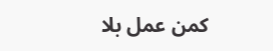كمن عمل بلا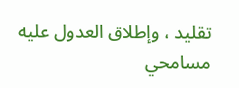تقليد ، وإطلاق العدول عليه مسامحي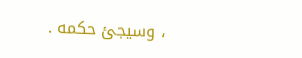، وسيجئ حكمه .